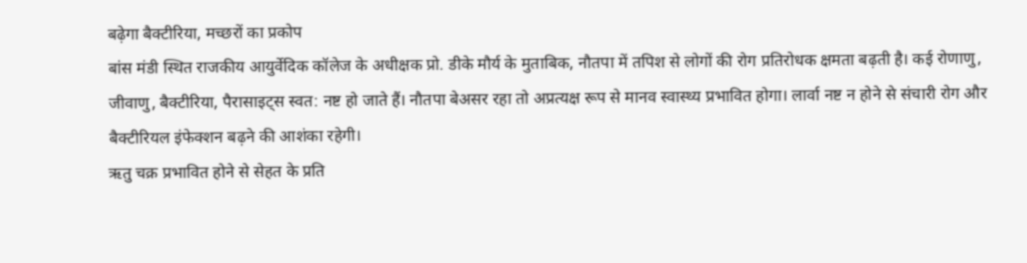बढ़ेगा बैक्टीरिया, मच्छरों का प्रकोप
बांस मंडी स्थित राजकीय आयुर्वेदिक कॉलेज के अधीक्षक प्रो. डीके मौर्य के मुताबिक, नौतपा में तपिश से लोगों की रोग प्रतिरोधक क्षमता बढ़ती है। कई रोणाणु, जीवाणु, बैक्टीरिया, पैरासाइट्स स्वत: नष्ट हो जाते हैं। नौतपा बेअसर रहा तो अप्रत्यक्ष रूप से मानव स्वास्थ्य प्रभावित होगा। लार्वा नष्ट न होने से संचारी रोग और बैक्टीरियल इंफेक्शन बढ़ने की आशंका रहेगी।
ऋतु चक्र प्रभावित होने से सेहत के प्रति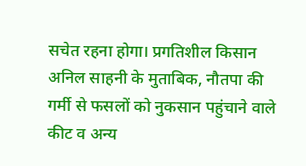सचेत रहना होगा। प्रगतिशील किसान अनिल साहनी के मुताबिक, नौतपा की गर्मी से फसलों को नुकसान पहुंचाने वाले कीट व अन्य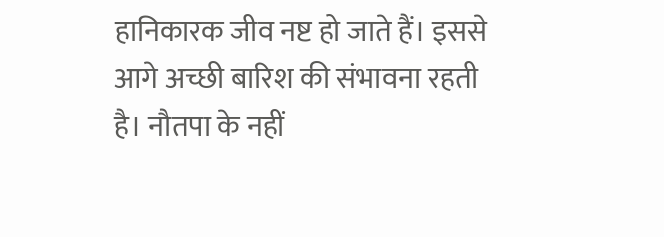हानिकारक जीव नष्ट हो जाते हैं। इससे आगे अच्छी बारिश की संभावना रहती है। नौतपा के नहीं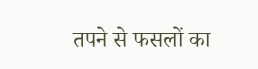तपने से फसलों का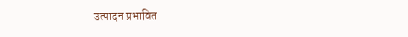उत्पादन प्रभावित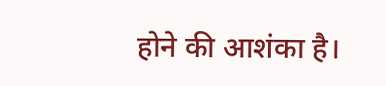होने की आशंका है।